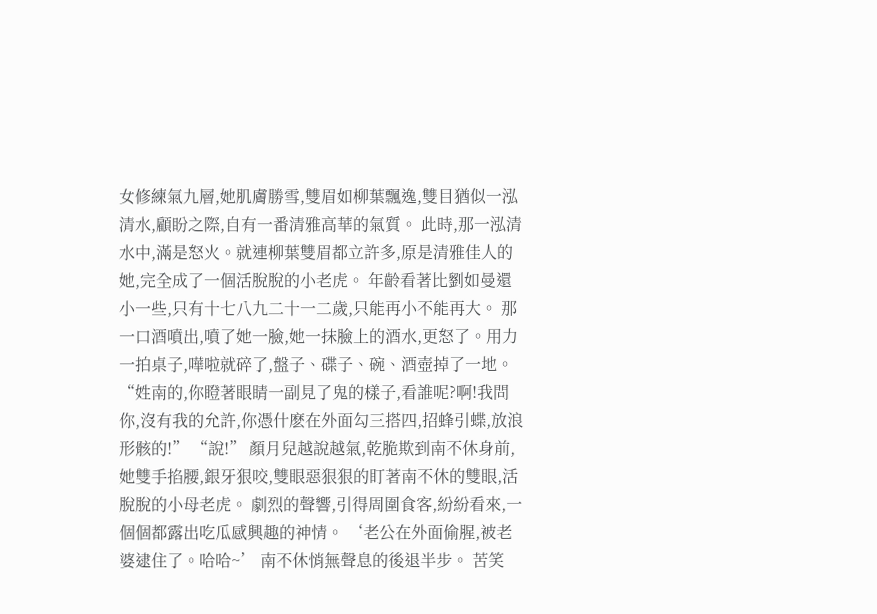女修練氣九層,她肌膚勝雪,雙眉如柳葉飄逸,雙目猶似一泓清水,顧盼之際,自有一番清雅高華的氣質。 此時,那一泓清水中,滿是怒火。就連柳葉雙眉都立許多,原是清雅佳人的她,完全成了一個活脫脫的小老虎。 年齡看著比劉如曼還小一些,只有十七八九二十一二歲,只能再小不能再大。 那一口酒噴出,噴了她一臉,她一抹臉上的酒水,更怒了。用力一拍桌子,嘩啦就碎了,盤子、碟子、碗、酒壺掉了一地。 “姓南的,你瞪著眼睛一副見了鬼的樣子,看誰呢?啊!我問你,沒有我的允許,你憑什麽在外面勾三搭四,招蜂引蝶,放浪形骸的!” “說!” 顏月兒越說越氣,乾脆欺到南不休身前,她雙手掐腰,銀牙狠咬,雙眼惡狠狠的盯著南不休的雙眼,活脫脫的小母老虎。 劇烈的聲響,引得周圍食客,紛紛看來,一個個都露出吃瓜感興趣的神情。 ‘老公在外面偷腥,被老婆逮住了。哈哈~’ 南不休悄無聲息的後退半步。 苦笑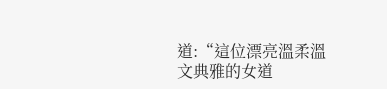道:“這位漂亮溫柔溫文典雅的女道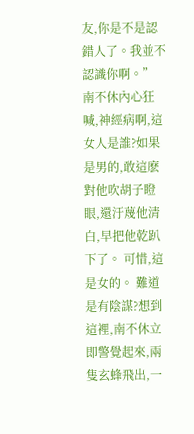友,你是不是認錯人了。我並不認識你啊。” 南不休內心狂喊,神經病啊,這女人是誰?如果是男的,敢這麽對他吹胡子瞪眼,還汙蔑他清白,早把他乾趴下了。 可惜,這是女的。 難道是有陰謀?想到這裡,南不休立即警覺起來,兩隻玄蜂飛出,一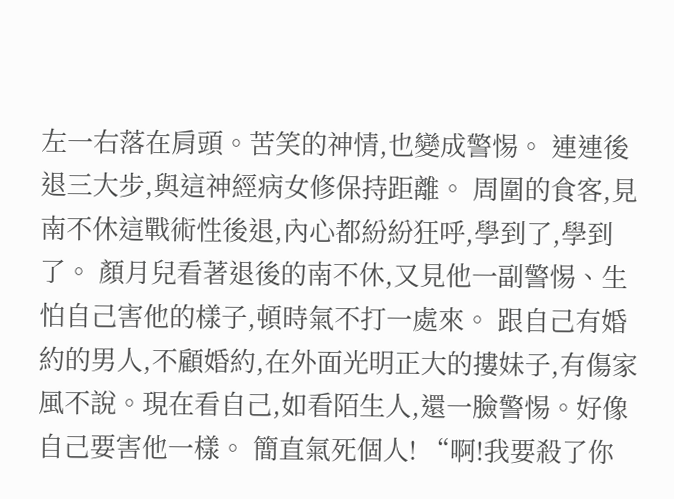左一右落在肩頭。苦笑的神情,也變成警惕。 連連後退三大步,與這神經病女修保持距離。 周圍的食客,見南不休這戰術性後退,內心都紛紛狂呼,學到了,學到了。 顏月兒看著退後的南不休,又見他一副警惕、生怕自己害他的樣子,頓時氣不打一處來。 跟自己有婚約的男人,不顧婚約,在外面光明正大的摟妹子,有傷家風不說。現在看自己,如看陌生人,還一臉警惕。好像自己要害他一樣。 簡直氣死個人! “啊!我要殺了你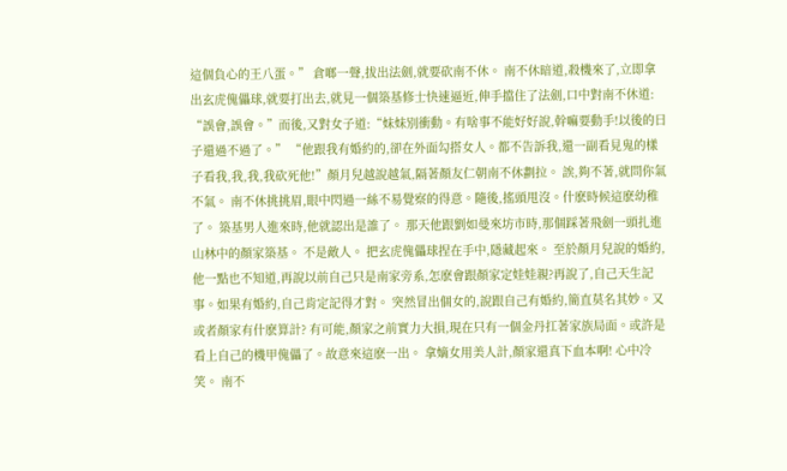這個負心的王八蛋。” 倉啷一聲,拔出法劍,就要砍南不休。 南不休暗道,殺機來了,立即拿出玄虎傀儡球,就要打出去,就見一個築基修士快速逼近,伸手擋住了法劍,口中對南不休道: “誤會,誤會。”而後,又對女子道:“妹妹別衝動。有啥事不能好好說,幹嘛要動手!以後的日子還過不過了。” “他跟我有婚約的,卻在外面勾搭女人。都不告訴我,還一副看見鬼的樣子看我,我,我,我砍死他!”顏月兒越說越氣,隔著顏友仁朝南不休劃拉。 誒,夠不著,就問你氣不氣。 南不休挑挑眉,眼中閃過一絲不易覺察的得意。隨後,搖頭甩沒。什麽時候這麽幼稚了。 築基男人進來時,他就認出是誰了。 那天他跟劉如曼來坊市時,那個踩著飛劍一頭扎進山林中的顏家築基。 不是敵人。 把玄虎傀儡球捏在手中,隱藏起來。 至於顏月兒說的婚約,他一點也不知道,再說以前自己只是南家旁系,怎麽會跟顏家定娃娃親?再說了,自己天生記事。如果有婚約,自己肯定記得才對。 突然冒出個女的,說跟自己有婚約,簡直莫名其妙。又或者顏家有什麽算計? 有可能,顏家之前實力大損,現在只有一個金丹扛著家族局面。或許是看上自己的機甲傀儡了。故意來這麽一出。 拿嫡女用美人計,顏家還真下血本啊! 心中冷笑。 南不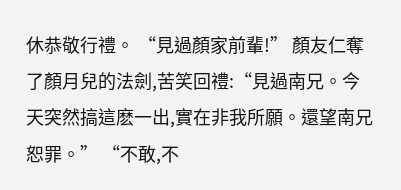休恭敬行禮。 “見過顏家前輩!” 顏友仁奪了顏月兒的法劍,苦笑回禮:“見過南兄。今天突然搞這麽一出,實在非我所願。還望南兄恕罪。” “不敢,不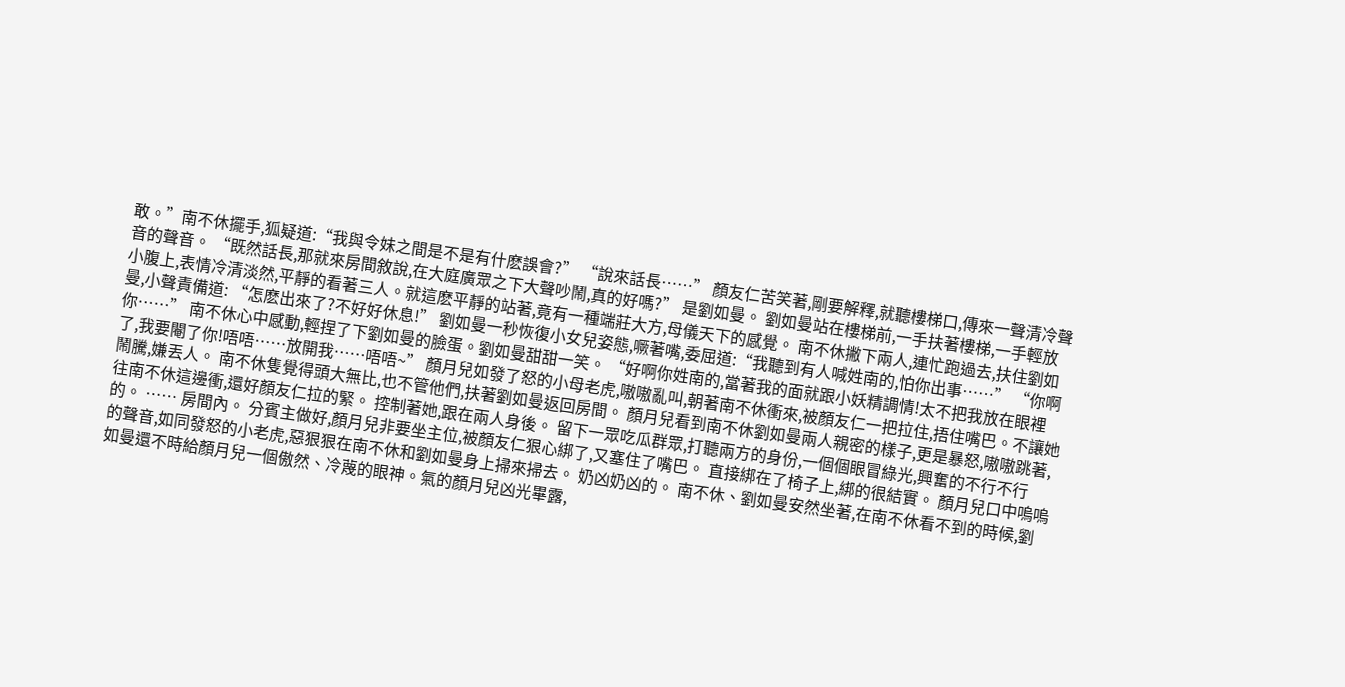敢。”南不休擺手,狐疑道:“我與令妹之間是不是有什麽誤會?” “說來話長……” 顏友仁苦笑著,剛要解釋,就聽樓梯口,傳來一聲清冷聲音的聲音。 “既然話長,那就來房間敘說,在大庭廣眾之下大聲吵鬧,真的好嗎?” 是劉如曼。 劉如曼站在樓梯前,一手扶著樓梯,一手輕放小腹上,表情冷清淡然,平靜的看著三人。就這麽平靜的站著,竟有一種端莊大方,母儀天下的感覺。 南不休撇下兩人,連忙跑過去,扶住劉如曼,小聲責備道: “怎麽出來了?不好好休息!” 劉如曼一秒恢復小女兒姿態,噘著嘴,委屈道:“我聽到有人喊姓南的,怕你出事……” “你啊你……” 南不休心中感動,輕捏了下劉如曼的臉蛋。劉如曼甜甜一笑。 “好啊你姓南的,當著我的面就跟小妖精調情!太不把我放在眼裡了,我要閹了你!唔唔……放開我……唔唔~” 顏月兒如發了怒的小母老虎,嗷嗷亂叫,朝著南不休衝來,被顏友仁一把拉住,捂住嘴巴。不讓她鬧騰,嫌丟人。 南不休隻覺得頭大無比,也不管他們,扶著劉如曼返回房間。 顏月兒看到南不休劉如曼兩人親密的樣子,更是暴怒,嗷嗷跳著,往南不休這邊衝,還好顏友仁拉的緊。 控制著她,跟在兩人身後。 留下一眾吃瓜群眾,打聽兩方的身份,一個個眼冒綠光,興奮的不行不行的。 …… 房間內。 分賓主做好,顏月兒非要坐主位,被顏友仁狠心綁了,又塞住了嘴巴。 直接綁在了椅子上,綁的很結實。 顏月兒口中嗚嗚的聲音,如同發怒的小老虎,惡狠狠在南不休和劉如曼身上掃來掃去。 奶凶奶凶的。 南不休、劉如曼安然坐著,在南不休看不到的時候,劉如曼還不時給顏月兒一個傲然、冷蔑的眼神。氣的顏月兒凶光畢露,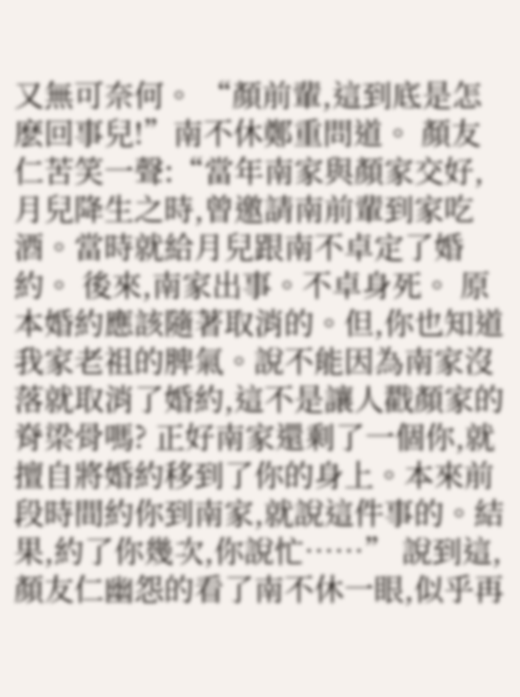又無可奈何。 “顏前輩,這到底是怎麽回事兒!”南不休鄭重問道。 顏友仁苦笑一聲:“當年南家與顏家交好,月兒降生之時,曾邀請南前輩到家吃酒。當時就給月兒跟南不卓定了婚約。 後來,南家出事。不卓身死。 原本婚約應該隨著取消的。但,你也知道我家老祖的脾氣。說不能因為南家沒落就取消了婚約,這不是讓人戳顏家的脊梁骨嗎? 正好南家還剩了一個你,就擅自將婚約移到了你的身上。本來前段時間約你到南家,就說這件事的。結果,約了你幾次,你說忙……” 說到這,顏友仁幽怨的看了南不休一眼,似乎再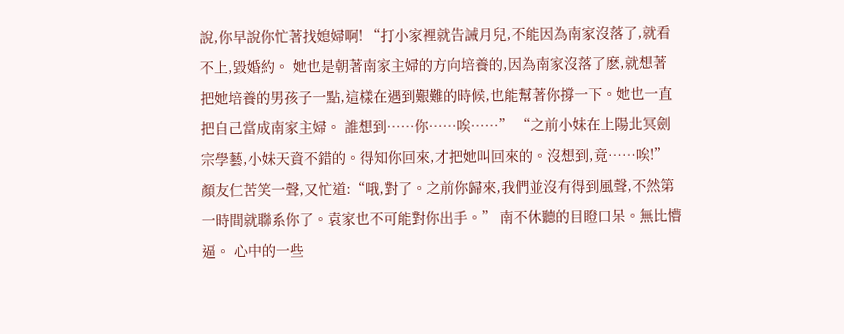說,你早說你忙著找媳婦啊! “打小家裡就告誡月兒,不能因為南家沒落了,就看不上,毀婚約。 她也是朝著南家主婦的方向培養的,因為南家沒落了麽,就想著把她培養的男孩子一點,這樣在遇到艱難的時候,也能幫著你撐一下。她也一直把自己當成南家主婦。 誰想到……你……唉……” “之前小妹在上陽北冥劍宗學藝,小妹天資不錯的。得知你回來,才把她叫回來的。沒想到,竟……唉!” 顏友仁苦笑一聲,又忙道:“哦,對了。之前你歸來,我們並沒有得到風聲,不然第一時間就聯系你了。袁家也不可能對你出手。” 南不休聽的目瞪口呆。無比懵逼。 心中的一些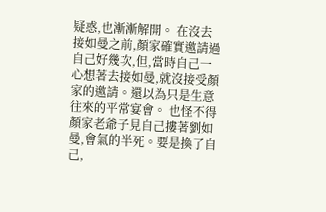疑惑,也漸漸解開。 在沒去接如曼之前,顏家確實邀請過自己好幾次,但,當時自己一心想著去接如曼,就沒接受顏家的邀請。還以為只是生意往來的平常宴會。 也怪不得顏家老爺子見自己摟著劉如曼,會氣的半死。要是換了自己,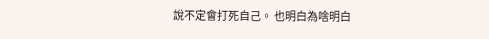說不定會打死自己。 也明白為啥明白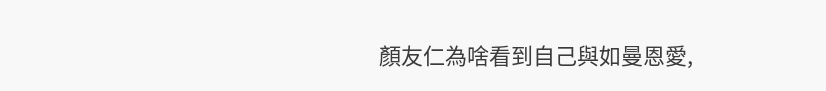顏友仁為啥看到自己與如曼恩愛,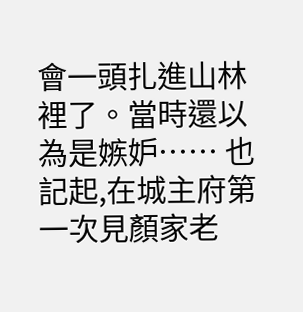會一頭扎進山林裡了。當時還以為是嫉妒…… 也記起,在城主府第一次見顏家老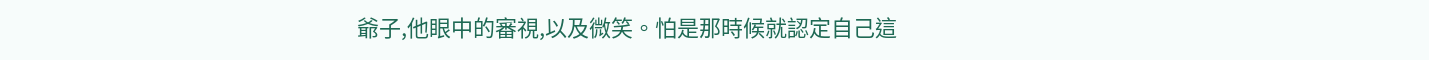爺子,他眼中的審視,以及微笑。怕是那時候就認定自己這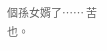個孫女婿了…… 苦也。